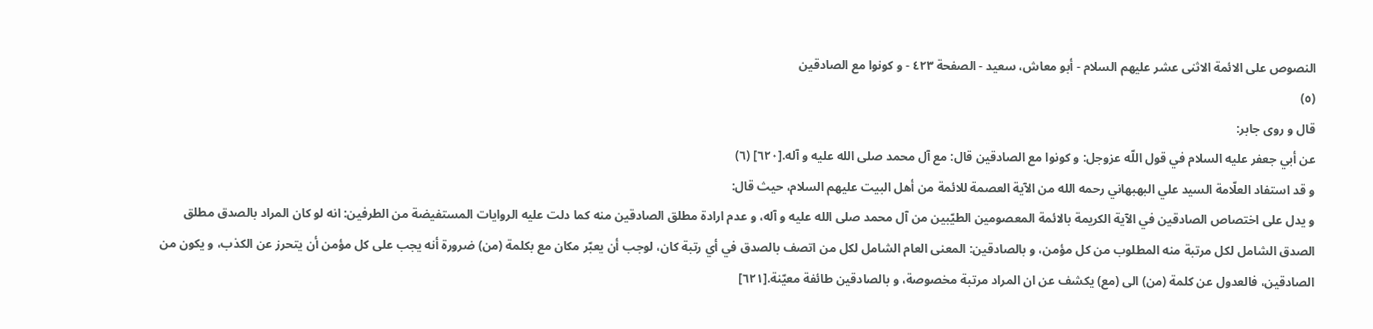النصوص على الائمة الاثنى عشر عليهم السلام - أبو معاش، سعيد - الصفحة ٤٢٣ - و كونوا مع الصادقين
(٥)
قال و روى جابر:
عن أبي جعفر عليه السلام في قول اللّه عزوجل: و كونوا مع الصادقين قال: مع آل محمد صلى الله عليه و آله.[٦٢٠] (٦)
و قد استفاد العلّامة السيد علي البهبهاني رحمه الله من الآية العصمة للائمة من أهل البيت عليهم السلام، حيث قال:
و يدل على اختصاص الصادقين في الآية الكريمة بالائمة المعصومين الطيّبين من آل محمد صلى الله عليه و آله، و عدم ارادة مطلق الصادقين منه كما دلت عليه الروايات المستفيضة من الطرفين: انه لو كان المراد بالصدق مطلق الصدق الشامل لكل مرتبة منه المطلوب من كل مؤمن، و بالصادقين: المعنى العام الشامل لكل من اتصف بالصدق في أي رتبة كان، لوجب أن يعبّر مكان مع بكلمة (من) ضرورة أنه يجب على كل مؤمن أن يتحرز عن الكذب، و يكون من الصادقين، فالعدول عن كلمة (من) الى (مع) يكشف عن ان المراد مرتبة مخصوصة، و بالصادقين طائفة معيّنة.[٦٢١]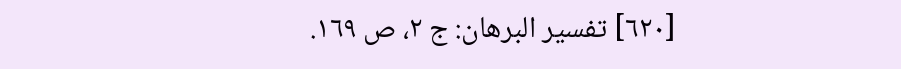[٦٢٠] تفسير البرهان: ج ٢، ص ١٦٩.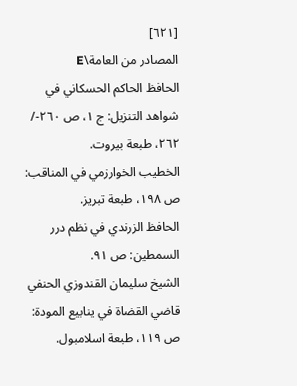[٦٢١]
المصادر من العامة\E
الحافظ الحاكم الحسكاني في شواهد التنزيل: ج ١، ص ٢٦٠-/ ٢٦٢، طبعة بيروت.
الخطيب الخوارزمي في المناقب: ص ١٩٨، طبعة تبريز.
الحافظ الزرندي في نظم درر السمطين: ص ٩١.
الشيخ سليمان القندوزي الحنفي قاضي القضاة في ينابيع المودة: ص ١١٩، طبعة اسلامبول.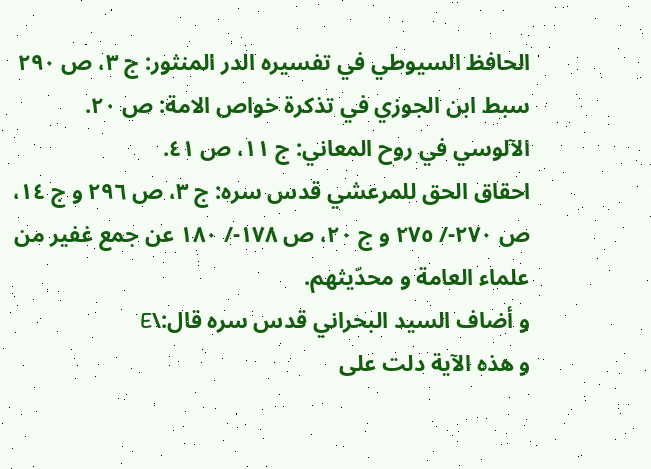الحافظ السيوطي في تفسيره الدر المنثور: ج ٣، ص ٢٩٠
سبط ابن الجوزي في تذكرة خواص الامة: ص ٢٠.
الآلوسي في روح المعاني: ج ١١، ص ٤١.
احقاق الحق للمرعشي قدس سره: ج ٣، ص ٢٩٦ و ج ١٤، ص ٢٧٠-/ ٢٧٥ و ج ٢٠، ص ١٧٨-/ ١٨٠ عن جمع غفير من علماء العامة و محدّيثهم.
و أضاف السيد البحراني قدس سره قال:\E
و هذه الآية دلت على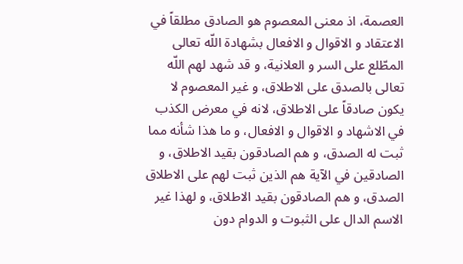العصمة، اذ معنى المعصوم هو الصادق مطلقاً في الاعتقاد و الاقوال و الافعال بشهادة اللّه تعالى المطّلع على السر و العلانية، و قد شهد لهم اللّه تعالى بالصدق على الاطلاق، و غير المعصوم لا يكون صادقاً على الاطلاق، لانه في معرض الكذب في الاشهاد و الاقوال و الافعال، و ما هذا شأنه مما ثبت له الصدق، و هم الصادقون بقيد الاطلاق، و الصادقين في الآية هم الذين ثبت لهم على الاطلاق الصدق، و هم الصادقون بقيد الاطلاق، و لهذا غير الاسم الدال على الثبوت و الدوام دون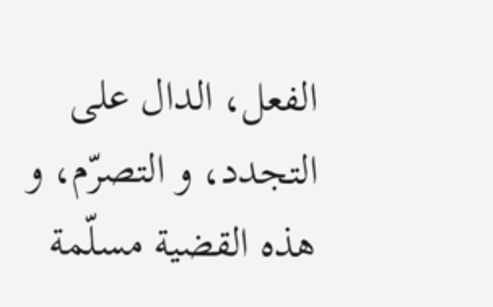الفعل، الدال على التجدد، و التصرّم، و هذه القضية مسلّمة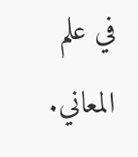في علم المعاني.